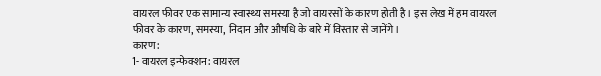वायरल फीवर एक सामान्य स्वास्थ्य समस्या है जो वायरसों के कारण होती है। इस लेख में हम वायरल फीवर के कारण, समस्या, निदान और औषधि के बारे में विस्तार से जानेंगे।
कारण:
1- वायरल इन्फेक्शन: वायरल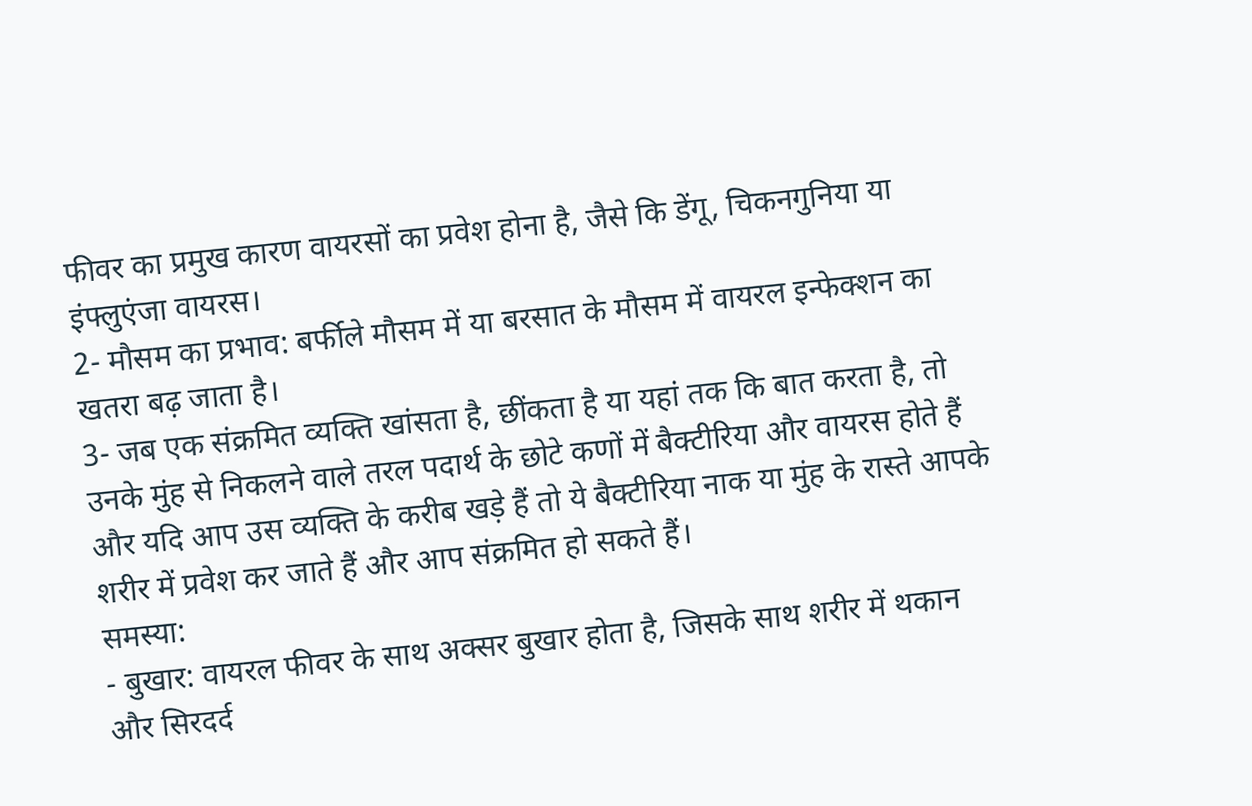फीवर का प्रमुख कारण वायरसों का प्रवेश होना है, जैसे कि डेंगू, चिकनगुनिया या इंफ्लुएंजा वायरस।
2- मौसम का प्रभाव: बर्फीले मौसम में या बरसात के मौसम में वायरल इन्फेक्शन का खतरा बढ़ जाता है।
3- जब एक संक्रमित व्यक्ति खांसता है, छींकता है या यहां तक कि बात करता है, तो उनके मुंह से निकलने वाले तरल पदार्थ के छोटे कणों में बैक्टीरिया और वायरस होते हैं और यदि आप उस व्यक्ति के करीब खड़े हैं तो ये बैक्टीरिया नाक या मुंह के रास्ते आपके शरीर में प्रवेश कर जाते हैं और आप संक्रमित हो सकते हैं।
समस्या:
- बुखार: वायरल फीवर के साथ अक्सर बुखार होता है, जिसके साथ शरीर में थकान और सिरदर्द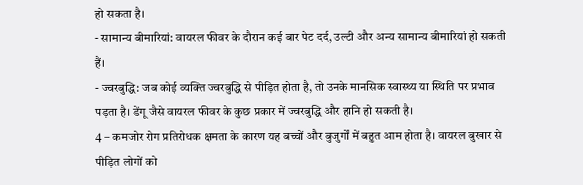हो सकता है।
- सामान्य बीमारियां: वायरल फीवर के दौरान कई बार पेट दर्द, उल्टी और अन्य सामान्य बीमारियां हो सकती हैं।
- ज्वरबुद्धि: जब कोई व्यक्ति ज्वरबुद्धि से पीड़ित होता है, तो उनके मानसिक स्वास्थ्य या स्थिति पर प्रभाव पड़ता है। डेंगू जैसे वायरल फीवर के कुछ प्रकार में ज्वरबुद्धि और हानि हो सकती है।
4 – कमजोर रोग प्रतिरोधक क्षमता के कारण यह बच्चों और बुजुर्गों में बहुत आम होता है। वायरल बुखार से पीड़ित लोगों को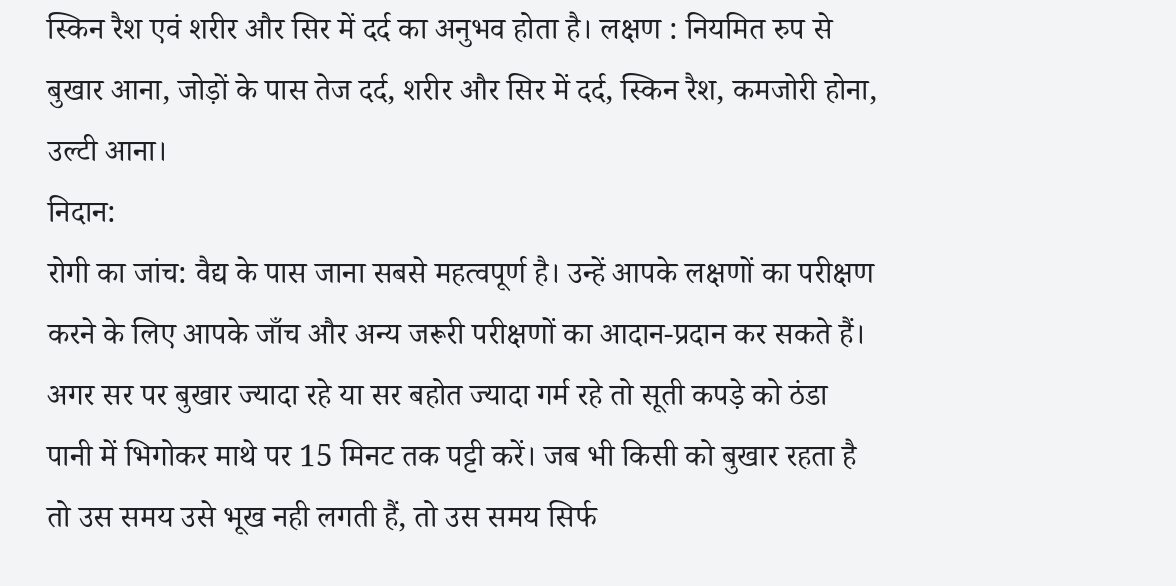स्किन रैश एवं शरीर और सिर में दर्द का अनुभव होता है। लक्षण : नियमित रुप से बुखार आना, जोड़ों के पास तेज दर्द, शरीर और सिर में दर्द, स्किन रैश, कमजोरी होना, उल्टी आना।
निदान:
रोगी का जांच: वैद्य के पास जाना सबसे महत्वपूर्ण है। उन्हें आपके लक्षणों का परीक्षण करने के लिए आपके जाँच और अन्य जरूरी परीक्षणों का आदान-प्रदान कर सकते हैं। अगर सर पर बुखार ज्यादा रहे या सर बहोत ज्यादा गर्म रहे तो सूती कपड़े को ठंडा पानी में भिगोकर माथे पर 15 मिनट तक पट्टी करें। जब भी किसी को बुखार रहता है तो उस समय उसे भूख नही लगती हैं, तो उस समय सिर्फ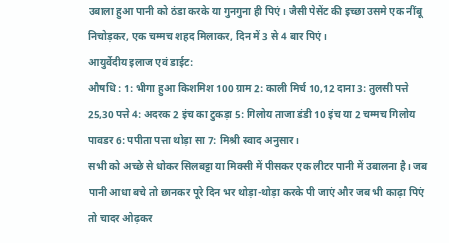उबाला हुआ पानी को ठंडा करके या गुनगुना ही पिएं। जैसी पेसेंट की इच्छा उसमे एक नींबू निचोड़कर, एक चम्मच शहद मिलाकर, दिन में 3 से 4 बार पिएं।
आयुर्वेदीय इलाज एवं डाईट:
औषधि : 1: भीगा हुआ किशमिश 100 ग्राम 2: काली मिर्च 10,12 दाना 3: तुलसी पत्ते 25,30 पत्ते 4: अदरक 2 इंच का टुकड़ा 5: गिलोय ताजा डंडी 10 इंच या 2 चम्मच गिलोय पावडर 6: पपीता पत्ता थोड़ा सा 7: मिश्री स्वाद अनुसार।
सभी को अच्छे से धोकर सिलबट्टा या मिक्सी में पीसकर एक लीटर पानी में उबालना है। जब पानी आधा बचे तो छानकर पूरे दिन भर थोड़ा-थोड़ा करके पी जाएं और जब भी काढ़ा पिएं तो चादर ओढ़कर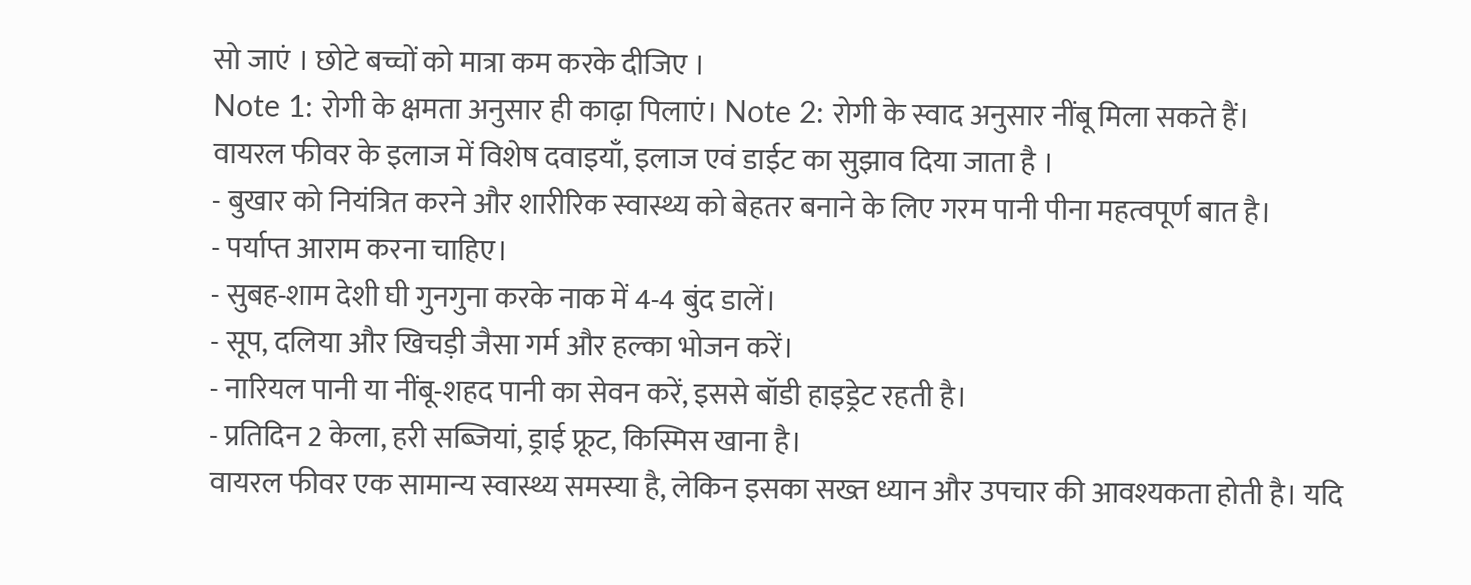सो जाएं । छोटे बच्चों को मात्रा कम करके दीजिए ।
Note 1: रोगी के क्षमता अनुसार ही काढ़ा पिलाएं। Note 2: रोगी के स्वाद अनुसार नींबू मिला सकते हैं।
वायरल फीवर के इलाज में विशेष दवाइयाँ, इलाज एवं डाईट का सुझाव दिया जाता है ।
- बुखार को नियंत्रित करने और शारीरिक स्वास्थ्य को बेहतर बनाने के लिए गरम पानी पीना महत्वपूर्ण बात है।
- पर्याप्त आराम करना चाहिए।
- सुबह-शाम देशी घी गुनगुना करके नाक में 4-4 बुंद डालें।
- सूप, दलिया और खिचड़ी जैसा गर्म और हल्का भोजन करें।
- नारियल पानी या नींबू-शहद पानी का सेवन करें, इससे बॉडी हाइड्रेट रहती है।
- प्रतिदिन 2 केला, हरी सब्जियां, ड्राई फ्रूट, किस्मिस खाना है।
वायरल फीवर एक सामान्य स्वास्थ्य समस्या है, लेकिन इसका सख्त ध्यान और उपचार की आवश्यकता होती है। यदि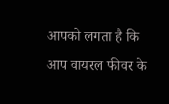आपको लगता है कि आप वायरल फीवर के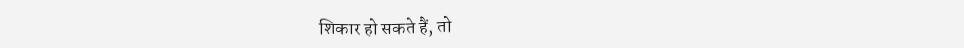शिकार हो सकते हैं, तो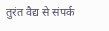तुरंत वैद्य से संपर्क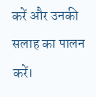करें और उनकी सलाह का पालन करें।